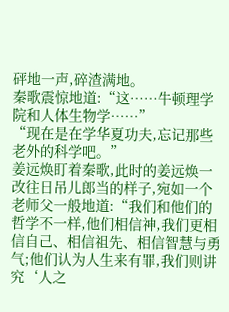砰地一声,碎渣满地。
秦歌震惊地道:“这……牛顿理学院和人体生物学……”
“现在是在学华夏功夫,忘记那些老外的科学吧。”
姜远焕盯着秦歌,此时的姜远焕一改往日吊儿郎当的样子,宛如一个老师父一般地道:“我们和他们的哲学不一样,他们相信神,我们更相信自己、相信祖先、相信智慧与勇气;他们认为人生来有罪,我们则讲究‘人之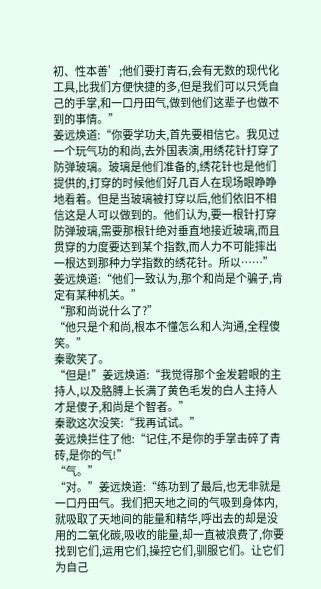初、性本善’;他们要打青石,会有无数的现代化工具,比我们方便快捷的多,但是我们可以只凭自己的手掌,和一口丹田气,做到他们这辈子也做不到的事情。”
姜远焕道:“你要学功夫,首先要相信它。我见过一个玩气功的和尚,去外国表演,用绣花针打穿了防弹玻璃。玻璃是他们准备的,绣花针也是他们提供的,打穿的时候他们好几百人在现场眼睁睁地看着。但是当玻璃被打穿以后,他们依旧不相信这是人可以做到的。他们认为,要一根针打穿防弹玻璃,需要那根针绝对垂直地接近玻璃,而且贯穿的力度要达到某个指数,而人力不可能摔出一根达到那种力学指数的绣花针。所以……”
姜远焕道:“他们一致认为,那个和尚是个骗子,肯定有某种机关。”
“那和尚说什么了?”
“他只是个和尚,根本不懂怎么和人沟通,全程傻笑。”
秦歌笑了。
“但是!”姜远焕道:“我觉得那个金发碧眼的主持人,以及胳膊上长满了黄色毛发的白人主持人才是傻子,和尚是个智者。”
秦歌这次没笑:“我再试试。”
姜远焕拦住了他:“记住,不是你的手掌击碎了青砖,是你的气!”
“气。”
“对。”姜远焕道:“练功到了最后,也无非就是一口丹田气。我们把天地之间的气吸到身体内,就吸取了天地间的能量和精华,呼出去的却是没用的二氧化碳,吸收的能量,却一直被浪费了,你要找到它们,运用它们,操控它们,驯服它们。让它们为自己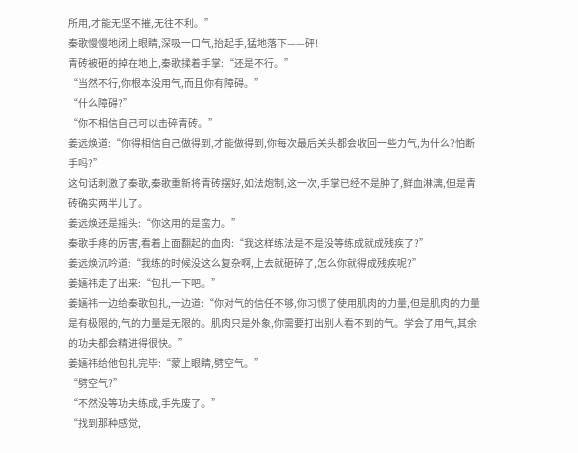所用,才能无坚不摧,无往不利。”
秦歌慢慢地闭上眼睛,深吸一口气,抬起手,猛地落下——砰!
青砖被砸的掉在地上,秦歌揉着手掌:“还是不行。”
“当然不行,你根本没用气,而且你有障碍。”
“什么障碍?”
“你不相信自己可以击碎青砖。”
姜远焕道:“你得相信自己做得到,才能做得到,你每次最后关头都会收回一些力气,为什么?怕断手吗?”
这句话刺激了秦歌,秦歌重新将青砖摆好,如法炮制,这一次,手掌已经不是肿了,鲜血淋漓,但是青砖确实两半儿了。
姜远焕还是摇头:“你这用的是蛮力。”
秦歌手疼的厉害,看着上面翻起的血肉:“我这样练法是不是没等练成就成残疾了?”
姜远焕沉吟道:“我练的时候没这么复杂啊,上去就砸碎了,怎么你就得成残疾呢?”
姜婳祎走了出来:“包扎一下吧。”
姜婳祎一边给秦歌包扎,一边道:“你对气的信任不够,你习惯了使用肌肉的力量,但是肌肉的力量是有极限的,气的力量是无限的。肌肉只是外象,你需要打出别人看不到的气。学会了用气,其余的功夫都会精进得很快。”
姜婳祎给他包扎完毕:“蒙上眼睛,劈空气。”
“劈空气?”
“不然没等功夫练成,手先废了。”
“找到那种感觉,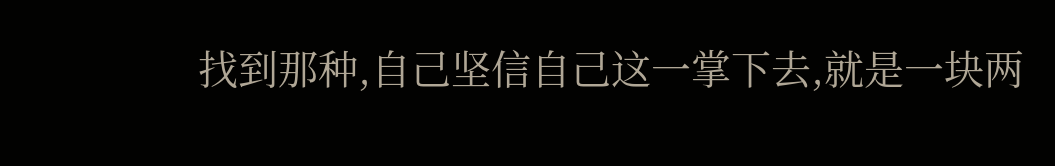找到那种,自己坚信自己这一掌下去,就是一块两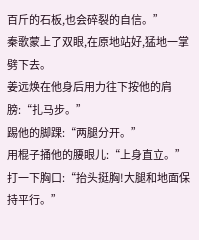百斤的石板,也会碎裂的自信。”
秦歌蒙上了双眼,在原地站好,猛地一掌劈下去。
姜远焕在他身后用力往下按他的肩膀:“扎马步。”
踢他的脚踝:“两腿分开。”
用棍子捅他的腰眼儿:“上身直立。”
打一下胸口:“抬头挺胸!大腿和地面保持平行。”